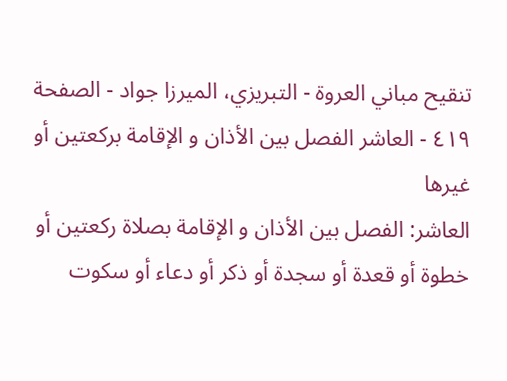تنقيح مباني العروة - التبريزي، الميرزا جواد - الصفحة ٤١٩ - العاشر الفصل بين الأذان و الإقامة بركعتين أو غيرها
العاشر: الفصل بين الأذان و الإقامة بصلاة ركعتين أو خطوة أو قعدة أو سجدة أو ذكر أو دعاء أو سكوت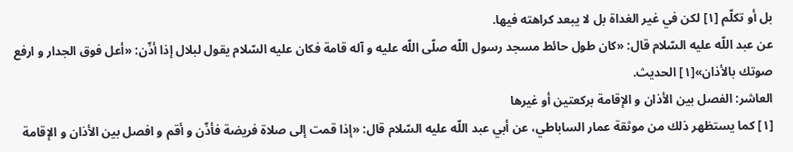بل أو تكلّم [١] لكن في غير الغداة بل لا يبعد كراهته فيها.
عن عبد اللّه عليه السّلام قال: «كان طول حائط مسجد رسول اللّه صلّى اللّه عليه و آله قامة فكان عليه السّلام يقول لبلال إذا أذّن: «أعل فوق الجدار و ارفع صوتك بالأذان»[١] الحديث.
العاشر: الفصل بين الأذان و الإقامة بركعتين أو غيرها
[١] كما يستظهر ذلك من موثقة عمار الساباطي، عن أبي عبد اللّه عليه السّلام قال: «إذا قمت إلى صلاة فريضة فأذّن و أقم و افصل بين الأذان و الإقامة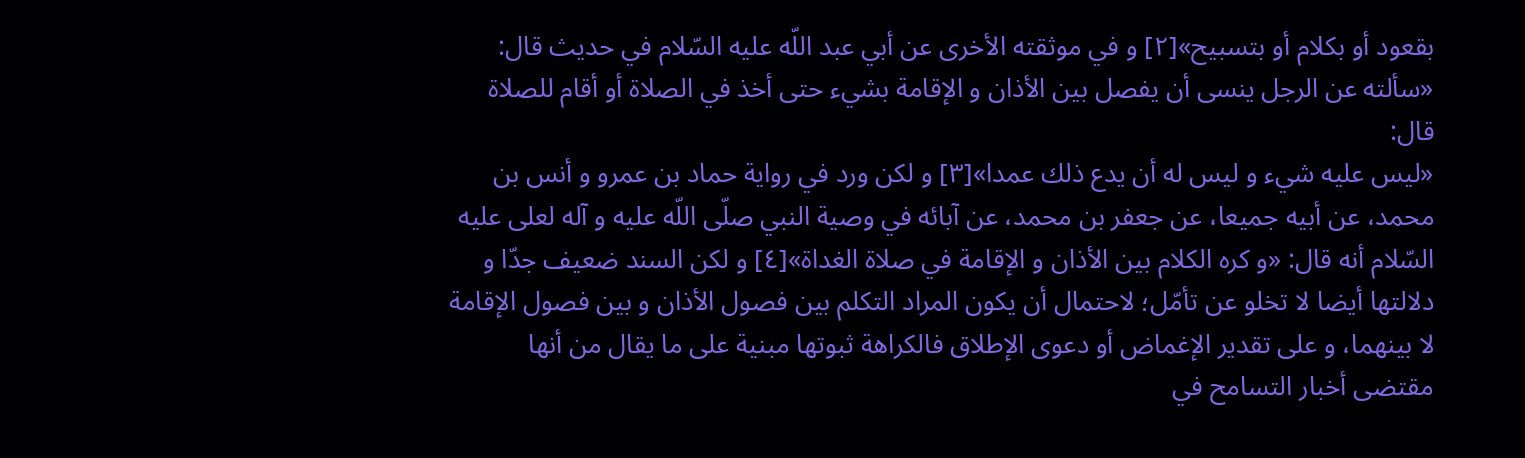بقعود أو بكلام أو بتسبيح»[٢] و في موثقته الأخرى عن أبي عبد اللّه عليه السّلام في حديث قال: «سألته عن الرجل ينسى أن يفصل بين الأذان و الإقامة بشيء حتى أخذ في الصلاة أو أقام للصلاة قال:
«ليس عليه شيء و ليس له أن يدع ذلك عمدا»[٣] و لكن ورد في رواية حماد بن عمرو و أنس بن محمد، عن أبيه جميعا، عن جعفر بن محمد، عن آبائه في وصية النبي صلّى اللّه عليه و آله لعلى عليه السّلام أنه قال: «و كره الكلام بين الأذان و الإقامة في صلاة الغداة»[٤] و لكن السند ضعيف جدّا و دلالتها أيضا لا تخلو عن تأمّل؛ لاحتمال أن يكون المراد التكلم بين فصول الأذان و بين فصول الإقامة لا بينهما، و على تقدير الإغماض أو دعوى الإطلاق فالكراهة ثبوتها مبنية على ما يقال من أنها مقتضى أخبار التسامح في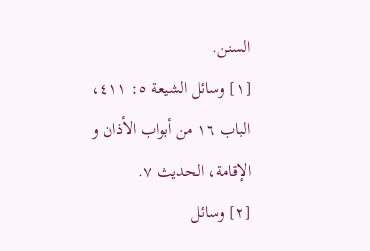السنن.
[١] وسائل الشيعة ٥: ٤١١، الباب ١٦ من أبواب الأذان و الإقامة، الحديث ٧.
[٢] وسائل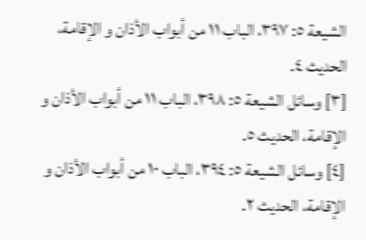الشيعة ٥: ٣٩٧، الباب ١١ من أبواب الأذان و الإقامة، الحديث ٤.
[٣] وسائل الشيعة ٥: ٣٩٨، الباب ١١ من أبواب الأذان و الإقامة، الحديث ٥.
[٤] وسائل الشيعة ٥: ٣٩٤، الباب ١٠ من أبواب الأذان و الإقامة، الحديث ٢.